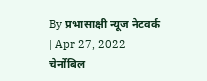By प्रभासाक्षी न्यूज नेटवर्क | Apr 27, 2022
चेर्नोबिल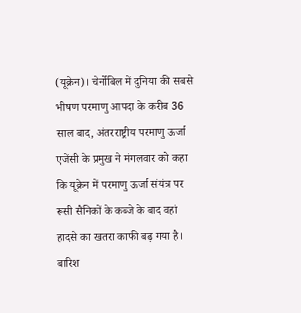(यूक्रेन)। चेर्नोबिल में दुनिया की सबसे भीषण परमाणु आपदा के करीब 36 साल बाद, अंतरराष्ट्रीय परमाणु ऊर्जा एजेंसी के प्रमुख ने मंगलवार को कहा कि यूक्रेन में परमाणु ऊर्जा संयंत्र पर रूसी सैनिकों के कब्जे के बाद वहां हादसे का खतरा काफी बढ़ गया है। बारिश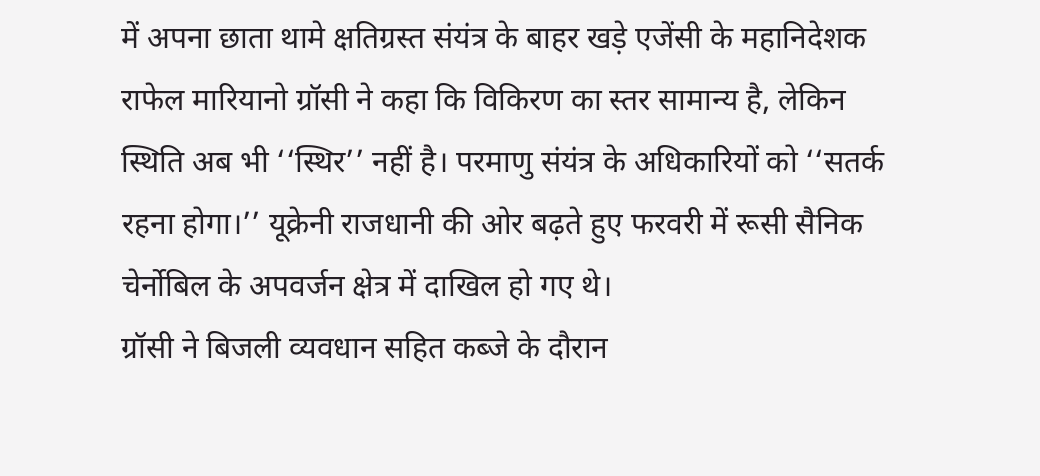में अपना छाता थामे क्षतिग्रस्त संयंत्र के बाहर खड़े एजेंसी के महानिदेशक राफेल मारियानो ग्रॉसी ने कहा कि विकिरण का स्तर सामान्य है, लेकिन स्थिति अब भी ‘‘स्थिर’’ नहीं है। परमाणु संयंत्र के अधिकारियों को ‘‘सतर्क रहना होगा।’’ यूक्रेनी राजधानी की ओर बढ़ते हुए फरवरी में रूसी सैनिक चेर्नोबिल के अपवर्जन क्षेत्र में दाखिल हो गए थे।
ग्रॉसी ने बिजली व्यवधान सहित कब्जे के दौरान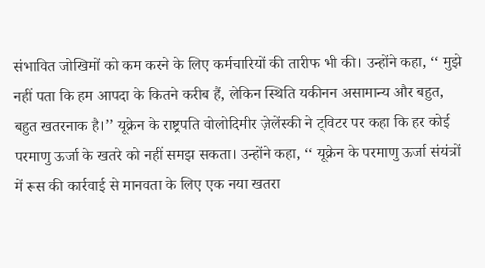संभावित जोखिमों को कम करने के लिए कर्मचारियों की तारीफ भी की। उन्होंने कहा, ‘‘ मुझे नहीं पता कि हम आपदा के कितने करीब हैं, लेकिन स्थिति यकीनन असामान्य और बहुत, बहुत खतरनाक है।’’ यूक्रेन के राष्ट्रपति वोलोदिमीर ज़ेलेंस्की ने ट्विटर पर कहा कि हर कोई परमाणु ऊर्जा के खतरे को नहीं समझ सकता। उन्होंने कहा, ‘‘ यूक्रेन के परमाणु ऊर्जा संयंत्रों में रूस की कार्रवाई से मानवता के लिए एक नया खतरा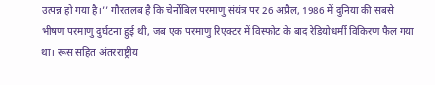उत्पन्न हो गया है।’’ गौरतलब है कि चेर्नोबिल परमाणु संयंत्र पर 26 अप्रैल, 1986 में दुनिया की सबसे भीषण परमाणु दुर्घटना हुई थी, जब एक परमाणु रिएक्टर में विस्फोट के बाद रेडियोधर्मी विकिरण फैल गया था। रूस सहित अंतरराष्ट्रीय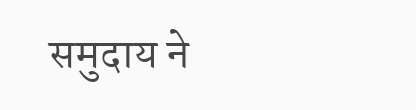समुदाय ने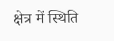क्षेत्र में स्थिति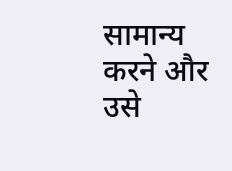सामान्य करने और उसे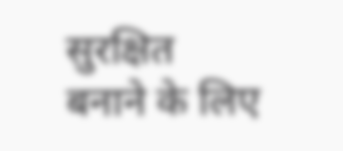सुरक्षित बनाने के लिए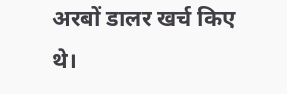अरबों डालर खर्च किए थे।